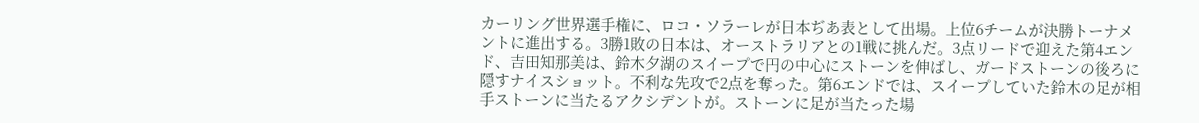カーリング世界選手権に、ロコ・ソラーレが日本ぢあ表として出場。上位6チームが決勝トーナメントに進出する。3勝1敗の日本は、オーストラリアとの1戦に挑んだ。3点リードで迎えた第4エンド、吉田知那美は、鈴木夕湖のスイープで円の中心にストーンを伸ばし、ガードストーンの後ろに隠すナイスショット。不利な先攻で2点を奪った。第6エンドでは、スイープしていた鈴木の足が相手ストーンに当たるアクシデントが。ストーンに足が当たった場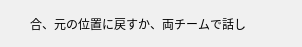合、元の位置に戻すか、両チームで話し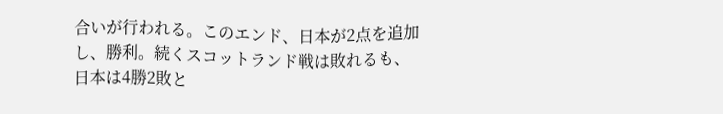合いが行われる。このエンド、日本が2点を追加し、勝利。続くスコットランド戦は敗れるも、日本は4勝2敗と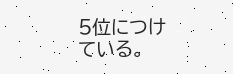5位につけている。